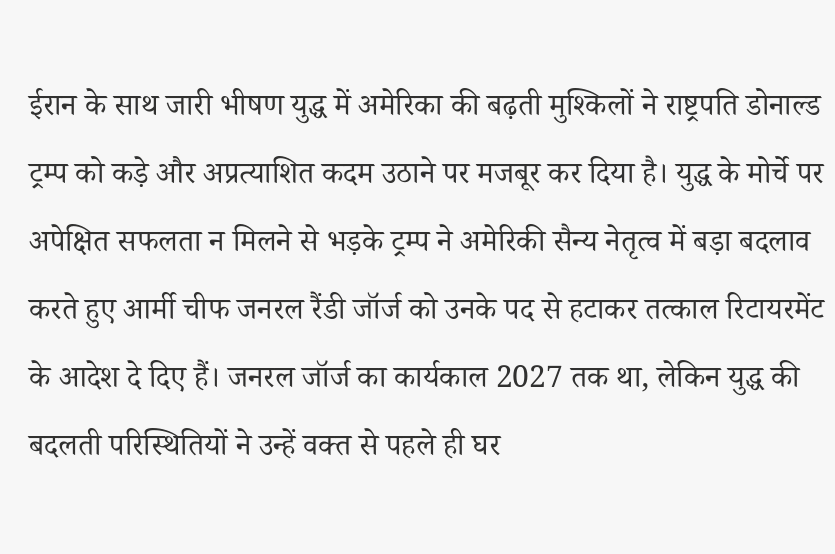ईरान के साथ जारी भीषण युद्ध में अमेरिका की बढ़ती मुश्किलों ने राष्ट्रपति डोनाल्ड ट्रम्प को कड़े और अप्रत्याशित कदम उठाने पर मजबूर कर दिया है। युद्ध के मोर्चे पर अपेक्षित सफलता न मिलने से भड़के ट्रम्प ने अमेरिकी सैन्य नेतृत्व में बड़ा बदलाव करते हुए आर्मी चीफ जनरल रैंडी जॉर्ज को उनके पद से हटाकर तत्काल रिटायरमेंट के आदेश दे दिए हैं। जनरल जॉर्ज का कार्यकाल 2027 तक था, लेकिन युद्ध की बदलती परिस्थितियों ने उन्हें वक्त से पहले ही घर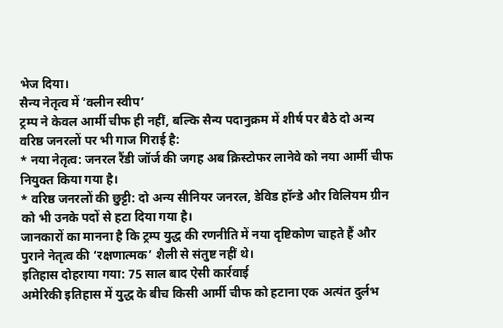भेज दिया।
सैन्य नेतृत्व में ‘क्लीन स्वीप’
ट्रम्प ने केवल आर्मी चीफ ही नहीं, बल्कि सैन्य पदानुक्रम में शीर्ष पर बैठे दो अन्य वरिष्ठ जनरलों पर भी गाज गिराई है:
* नया नेतृत्व: जनरल रैंडी जॉर्ज की जगह अब क्रिस्टोफर लानेवे को नया आर्मी चीफ नियुक्त किया गया है।
* वरिष्ठ जनरलों की छुट्टी: दो अन्य सीनियर जनरल, डेविड हॉन्डे और विलियम ग्रीन को भी उनके पदों से हटा दिया गया है।
जानकारों का मानना है कि ट्रम्प युद्ध की रणनीति में नया दृष्टिकोण चाहते हैं और पुराने नेतृत्व की ‘रक्षणात्मक’ शैली से संतुष्ट नहीं थे।
इतिहास दोहराया गया: 75 साल बाद ऐसी कार्रवाई
अमेरिकी इतिहास में युद्ध के बीच किसी आर्मी चीफ को हटाना एक अत्यंत दुर्लभ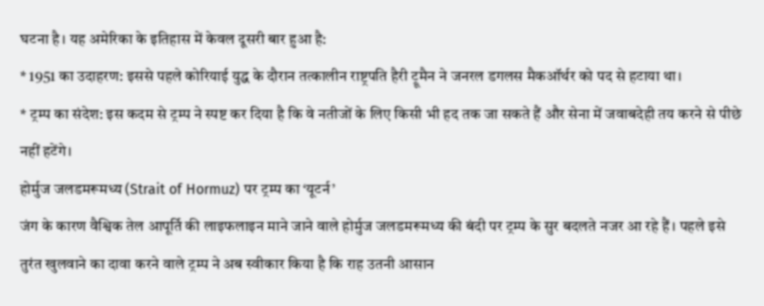घटना है। यह अमेरिका के इतिहास में केवल दूसरी बार हुआ है:
* 1951 का उदाहरण: इससे पहले कोरियाई युद्ध के दौरान तत्कालीन राष्ट्रपति हैरी ट्रूमैन ने जनरल डगलस मैकऑर्थर को पद से हटाया था।
* ट्रम्प का संदेश: इस कदम से ट्रम्प ने स्पष्ट कर दिया है कि वे नतीजों के लिए किसी भी हद तक जा सकते हैं और सेना में जवाबदेही तय करने से पीछे नहीं हटेंगे।
होर्मुज जलडमरूमध्य (Strait of Hormuz) पर ट्रम्प का ‘यूटर्न’
जंग के कारण वैश्विक तेल आपूर्ति की लाइफलाइन माने जाने वाले होर्मुज जलडमरूमध्य की बंदी पर ट्रम्प के सुर बदलते नजर आ रहे हैं। पहले इसे तुरंत खुलवाने का दावा करने वाले ट्रम्प ने अब स्वीकार किया है कि राह उतनी आसान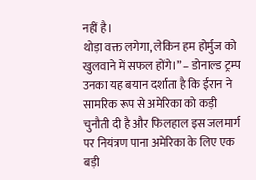नहीं है।
थोड़ा वक्त लगेगा, लेकिन हम होर्मुज को खुलवाने में सफल होंगे।” – डोनाल्ड ट्रम्प
उनका यह बयान दर्शाता है कि ईरान ने सामरिक रूप से अमेरिका को कड़ी चुनौती दी है और फिलहाल इस जलमार्ग पर नियंत्रण पाना अमेरिका के लिए एक बड़ी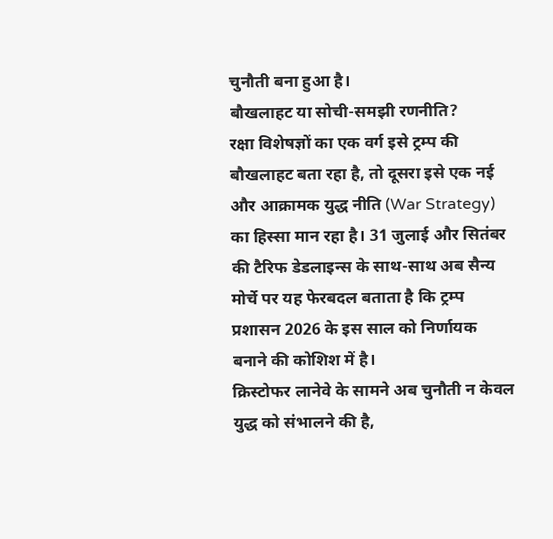चुनौती बना हुआ है।
बौखलाहट या सोची-समझी रणनीति?
रक्षा विशेषज्ञों का एक वर्ग इसे ट्रम्प की बौखलाहट बता रहा है, तो दूसरा इसे एक नई और आक्रामक युद्ध नीति (War Strategy) का हिस्सा मान रहा है। 31 जुलाई और सितंबर की टैरिफ डेडलाइन्स के साथ-साथ अब सैन्य मोर्चे पर यह फेरबदल बताता है कि ट्रम्प प्रशासन 2026 के इस साल को निर्णायक बनाने की कोशिश में है।
क्रिस्टोफर लानेवे के सामने अब चुनौती न केवल युद्ध को संभालने की है,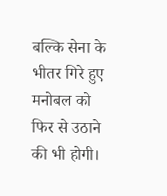बल्कि सेना के भीतर गिरे हुए मनोबल को फिर से उठाने की भी होगी।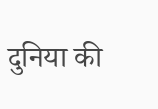दुनिया की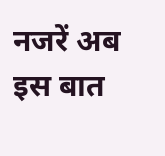नजरें अब इस बात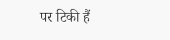पर टिकी हैं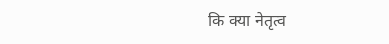कि क्या नेतृत्व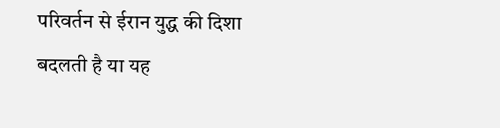परिवर्तन से ईरान युद्ध की दिशा बदलती है या यह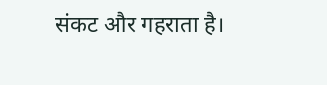संकट और गहराता है।